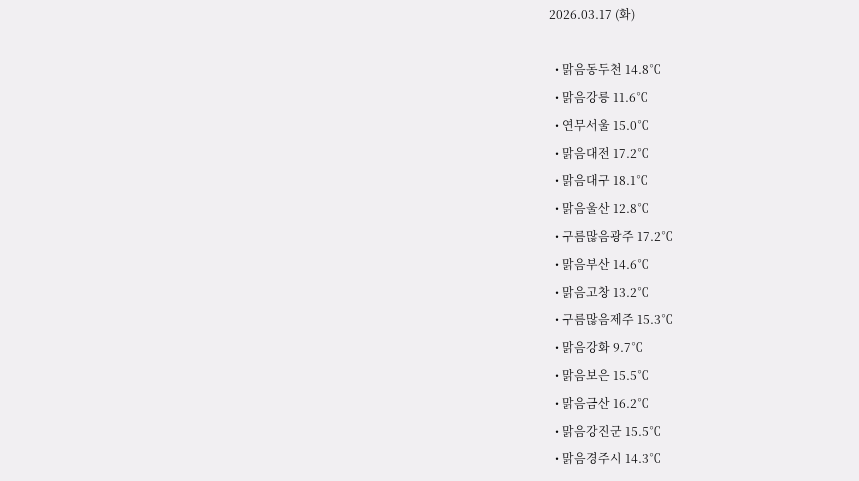2026.03.17 (화)

  • 맑음동두천 14.8℃
  • 맑음강릉 11.6℃
  • 연무서울 15.0℃
  • 맑음대전 17.2℃
  • 맑음대구 18.1℃
  • 맑음울산 12.8℃
  • 구름많음광주 17.2℃
  • 맑음부산 14.6℃
  • 맑음고창 13.2℃
  • 구름많음제주 15.3℃
  • 맑음강화 9.7℃
  • 맑음보은 15.5℃
  • 맑음금산 16.2℃
  • 맑음강진군 15.5℃
  • 맑음경주시 14.3℃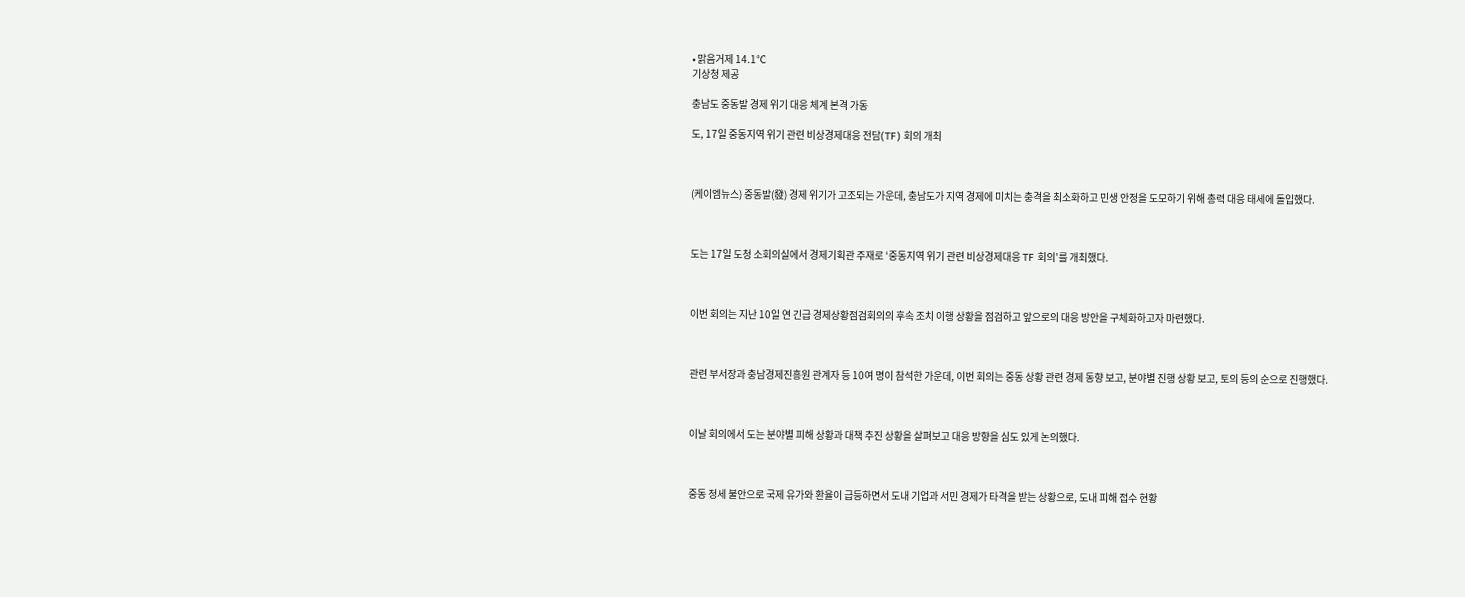• 맑음거제 14.1℃
기상청 제공

충남도 중동발 경제 위기 대응 체계 본격 가동

도, 17일 중동지역 위기 관련 비상경제대응 전담(TF) 회의 개최



(케이엠뉴스) 중동발(發) 경제 위기가 고조되는 가운데, 충남도가 지역 경제에 미치는 충격을 최소화하고 민생 안정을 도모하기 위해 총력 대응 태세에 돌입했다.



도는 17일 도청 소회의실에서 경제기획관 주재로 ‘중동지역 위기 관련 비상경제대응 TF 회의’를 개최했다.



이번 회의는 지난 10일 연 긴급 경제상황점검회의의 후속 조치 이행 상황을 점검하고 앞으로의 대응 방안을 구체화하고자 마련했다.



관련 부서장과 충남경제진흥원 관계자 등 10여 명이 참석한 가운데, 이번 회의는 중동 상황 관련 경제 동향 보고, 분야별 진행 상황 보고, 토의 등의 순으로 진행했다.



이날 회의에서 도는 분야별 피해 상황과 대책 추진 상황을 살펴보고 대응 방향을 심도 있게 논의했다.



중동 정세 불안으로 국제 유가와 환율이 급등하면서 도내 기업과 서민 경제가 타격을 받는 상황으로, 도내 피해 접수 현황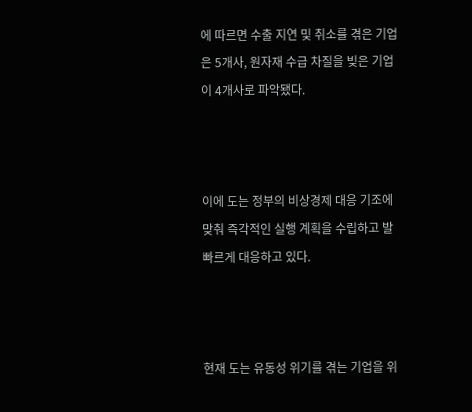에 따르면 수출 지연 및 취소를 겪은 기업은 5개사, 원자재 수급 차질을 빚은 기업이 4개사로 파악됐다.



이에 도는 정부의 비상경제 대응 기조에 맞춰 즉각적인 실행 계획을 수립하고 발 빠르게 대응하고 있다.



현재 도는 유동성 위기를 겪는 기업을 위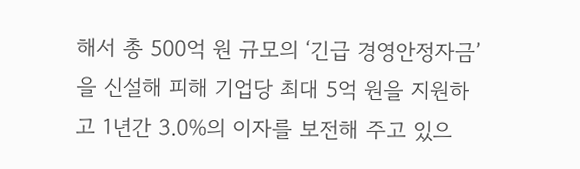해서 총 500억 원 규모의 ‘긴급 경영안정자금’을 신설해 피해 기업당 최대 5억 원을 지원하고 1년간 3.0%의 이자를 보전해 주고 있으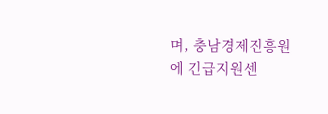며, 충남경제진흥원에 긴급지원센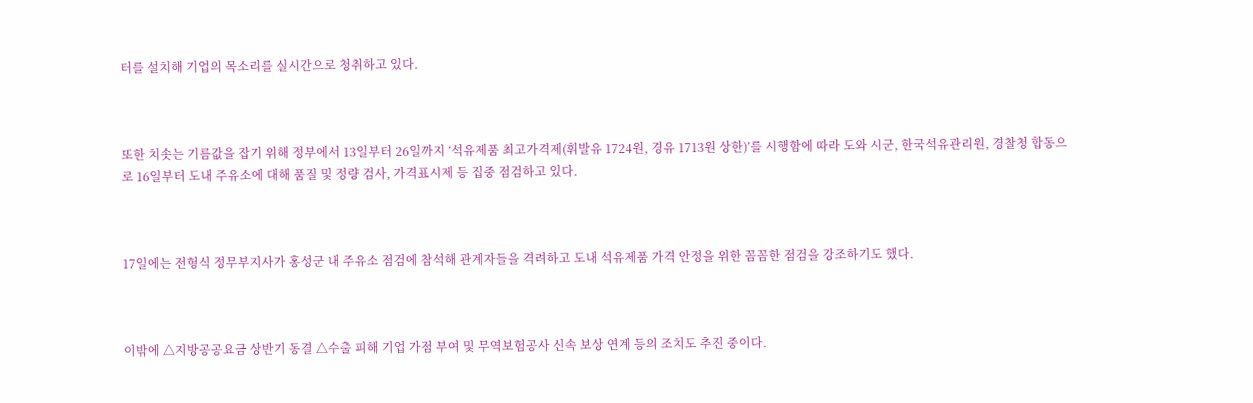터를 설치해 기업의 목소리를 실시간으로 청취하고 있다.



또한 치솟는 기름값을 잡기 위해 정부에서 13일부터 26일까지 ‘석유제품 최고가격제(휘발유 1724원, 경유 1713원 상한)’를 시행함에 따라 도와 시군, 한국석유관리원, 경찰청 합동으로 16일부터 도내 주유소에 대해 품질 및 정량 검사, 가격표시제 등 집중 점검하고 있다.



17일에는 전형식 정무부지사가 홍성군 내 주유소 점검에 참석해 관계자들을 격려하고 도내 석유제품 가격 안정을 위한 꼼꼼한 점검을 강조하기도 했다.



이밖에 △지방공공요금 상반기 동결 △수출 피해 기업 가점 부여 및 무역보험공사 신속 보상 연계 등의 조치도 추진 중이다.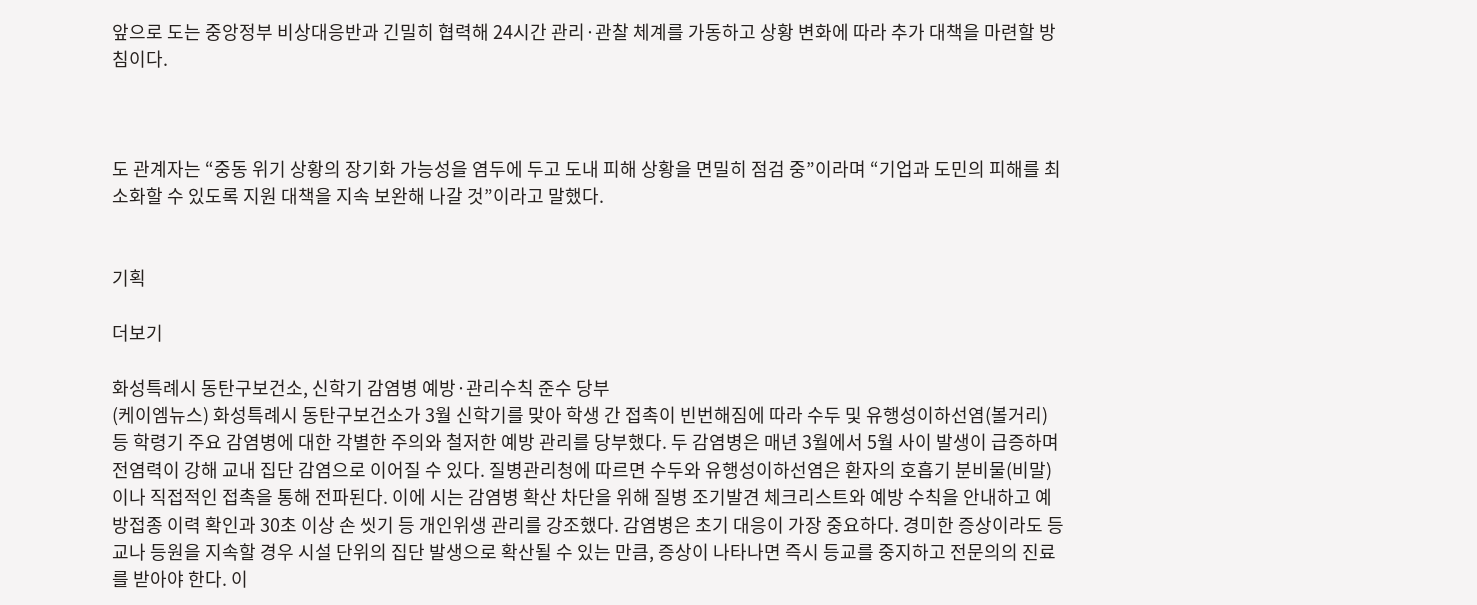앞으로 도는 중앙정부 비상대응반과 긴밀히 협력해 24시간 관리·관찰 체계를 가동하고 상황 변화에 따라 추가 대책을 마련할 방침이다.



도 관계자는 “중동 위기 상황의 장기화 가능성을 염두에 두고 도내 피해 상황을 면밀히 점검 중”이라며 “기업과 도민의 피해를 최소화할 수 있도록 지원 대책을 지속 보완해 나갈 것”이라고 말했다.


기획

더보기

화성특례시 동탄구보건소, 신학기 감염병 예방·관리수칙 준수 당부
(케이엠뉴스) 화성특례시 동탄구보건소가 3월 신학기를 맞아 학생 간 접촉이 빈번해짐에 따라 수두 및 유행성이하선염(볼거리) 등 학령기 주요 감염병에 대한 각별한 주의와 철저한 예방 관리를 당부했다. 두 감염병은 매년 3월에서 5월 사이 발생이 급증하며 전염력이 강해 교내 집단 감염으로 이어질 수 있다. 질병관리청에 따르면 수두와 유행성이하선염은 환자의 호흡기 분비물(비말)이나 직접적인 접촉을 통해 전파된다. 이에 시는 감염병 확산 차단을 위해 질병 조기발견 체크리스트와 예방 수칙을 안내하고 예방접종 이력 확인과 30초 이상 손 씻기 등 개인위생 관리를 강조했다. 감염병은 초기 대응이 가장 중요하다. 경미한 증상이라도 등교나 등원을 지속할 경우 시설 단위의 집단 발생으로 확산될 수 있는 만큼, 증상이 나타나면 즉시 등교를 중지하고 전문의의 진료를 받아야 한다. 이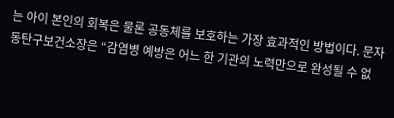는 아이 본인의 회복은 물론 공동체를 보호하는 가장 효과적인 방법이다. 문자 동탄구보건소장은 “감염병 예방은 어느 한 기관의 노력만으로 완성될 수 없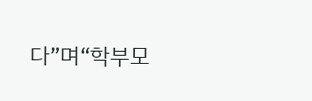다”며“학부모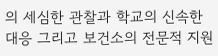의 세심한 관찰과 학교의 신속한 대응 그리고 보건소의 전문적 지원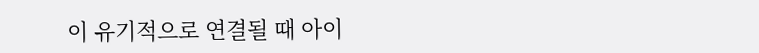이 유기적으로 연결될 때 아이